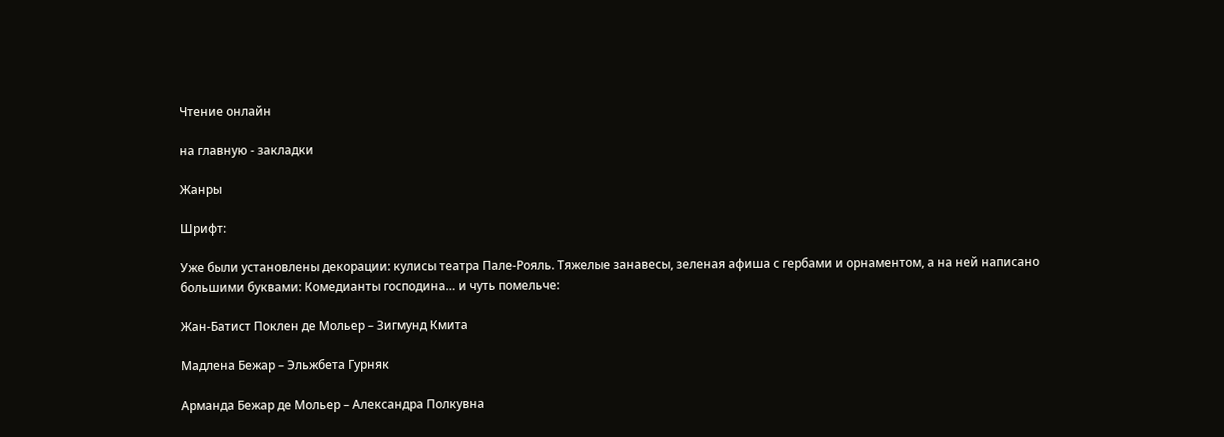Чтение онлайн

на главную - закладки

Жанры

Шрифт:

Уже были установлены декорации: кулисы театра Пале-Рояль. Тяжелые занавесы, зеленая афиша с гербами и орнаментом, а на ней написано большими буквами: Комедианты господина… и чуть помельче:

Жан-Батист Поклен де Мольер – Зигмунд Кмита

Мадлена Бежар – Эльжбета Гурняк

Арманда Бежар де Мольер – Александра Полкувна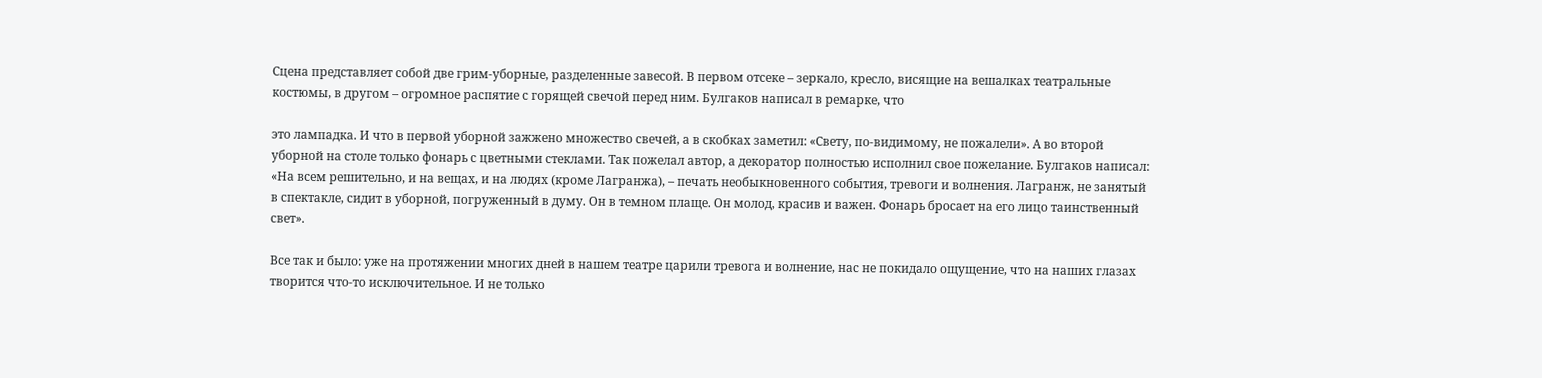Сцена представляет собой две грим-уборные, разделенные завесой. В первом отсеке – зеркало, кресло, висящие на вешалках театральные костюмы, в другом – огромное распятие с горящей свечой перед ним. Булгаков написал в ремарке, что

это лампадка. И что в первой уборной зажжено множество свечей, а в скобках заметил: «Свету, по-видимому, не пожалели». А во второй уборной на столе только фонарь с цветными стеклами. Так пожелал автор, а декоратор полностью исполнил свое пожелание. Булгаков написал: «На всем решительно, и на вещах, и на людях (кроме Лагранжа), – печать необыкновенного события, тревоги и волнения. Лагранж, не занятый в спектакле, сидит в уборной, погруженный в думу. Он в темном плаще. Он молод, красив и важен. Фонарь бросает на его лицо таинственный свет».

Все так и было: уже на протяжении многих дней в нашем театре царили тревога и волнение, нас не покидало ощущение, что на наших глазах творится что-то исключительное. И не только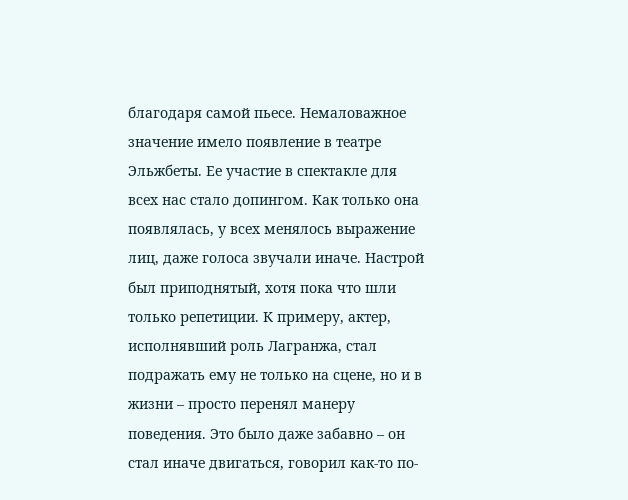благодаря самой пьесе. Немаловажное значение имело появление в театре Эльжбеты. Ее участие в спектакле для всех нас стало допингом. Как только она появлялась, у всех менялось выражение лиц, даже голоса звучали иначе. Настрой был приподнятый, хотя пока что шли только репетиции. К примеру, актер, исполнявший роль Лагранжа, стал подражать ему не только на сцене, но и в жизни – просто перенял манеру поведения. Это было даже забавно – он стал иначе двигаться, говорил как-то по-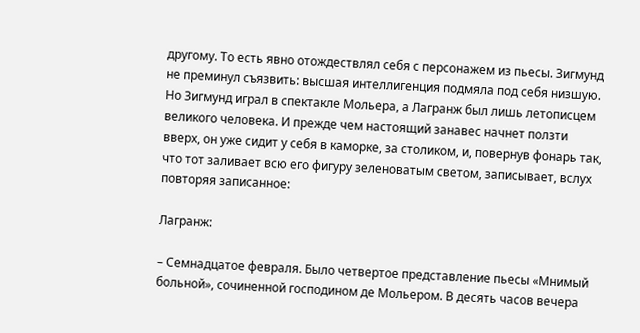другому. То есть явно отождествлял себя с персонажем из пьесы. Зигмунд не преминул съязвить: высшая интеллигенция подмяла под себя низшую. Но Зигмунд играл в спектакле Мольера, а Лагранж был лишь летописцем великого человека. И прежде чем настоящий занавес начнет ползти вверх, он уже сидит у себя в каморке, за столиком, и, повернув фонарь так, что тот заливает всю его фигуру зеленоватым светом, записывает, вслух повторяя записанное:

Лагранж:

– Семнадцатое февраля. Было четвертое представление пьесы «Мнимый больной», сочиненной господином де Мольером. В десять часов вечера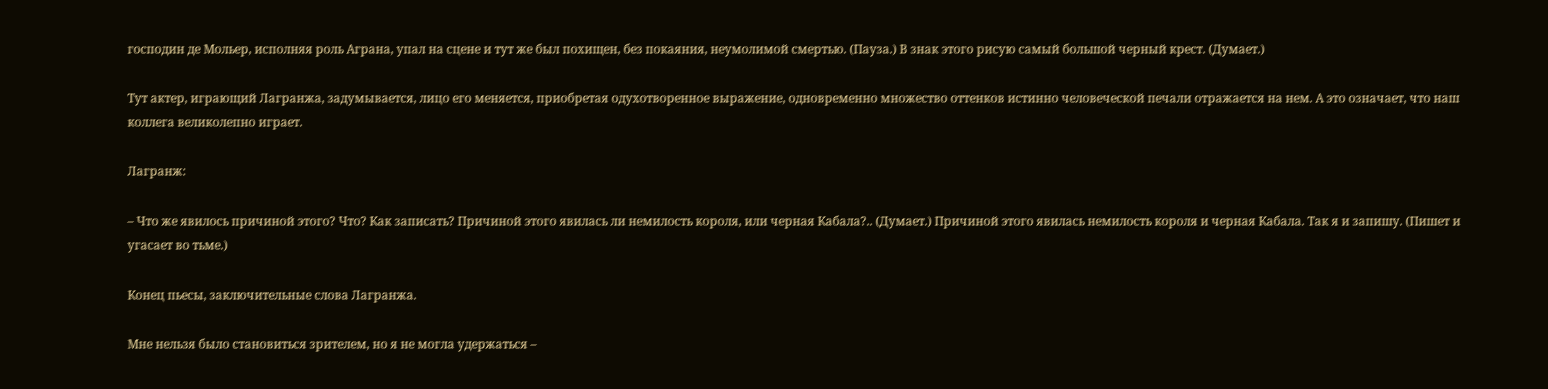господин де Мольер, исполняя роль Аграна, упал на сцене и тут же был похищен, без покаяния, неумолимой смертью. (Пауза.) В знак этого рисую самый большой черный крест. (Думает.)

Тут актер, играющий Лагранжа, задумывается, лицо его меняется, приобретая одухотворенное выражение, одновременно множество оттенков истинно человеческой печали отражается на нем. А это означает, что наш коллега великолепно играет.

Лагранж:

– Что же явилось причиной этого? Что? Как записать? Причиной этого явилась ли немилость короля, или черная Кабала?.. (Думает.) Причиной этого явилась немилость короля и черная Кабала. Так я и запишу. (Пишет и угасает во тьме.)

Конец пьесы, заключительные слова Лагранжа.

Мне нельзя было становиться зрителем, но я не могла удержаться –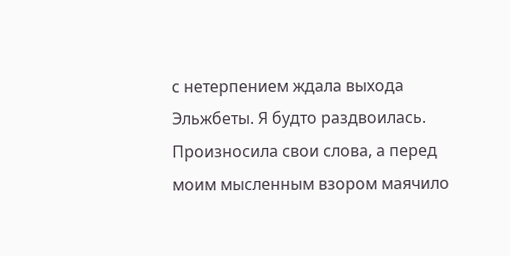с нетерпением ждала выхода Эльжбеты. Я будто раздвоилась. Произносила свои слова, а перед моим мысленным взором маячило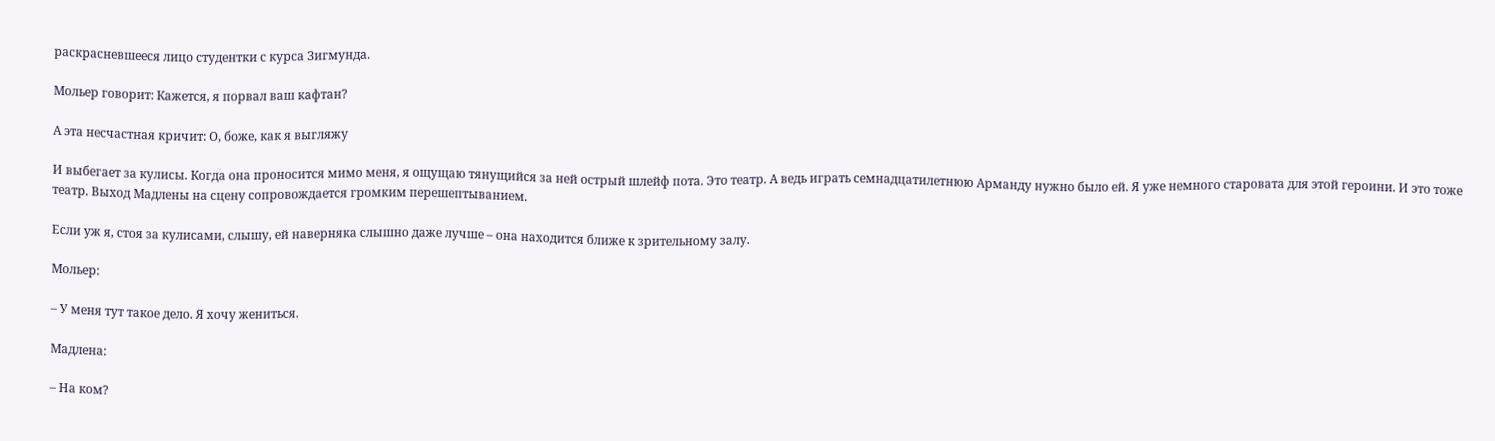раскрасневшееся лицо студентки с курса Зигмунда.

Мольер говорит: Кажется, я порвал ваш кафтан?

А эта несчастная кричит: О, боже, как я выгляжу

И выбегает за кулисы. Когда она проносится мимо меня, я ощущаю тянущийся за ней острый шлейф пота. Это театр. А ведь играть семнадцатилетнюю Арманду нужно было ей. Я уже немного старовата для этой героини. И это тоже театр. Выход Мадлены на сцену сопровождается громким перешептыванием.

Если уж я, стоя за кулисами, слышу, ей наверняка слышно даже лучше – она находится ближе к зрительному залу.

Мольер:

– У меня тут такое дело. Я хочу жениться.

Мадлена:

– На ком?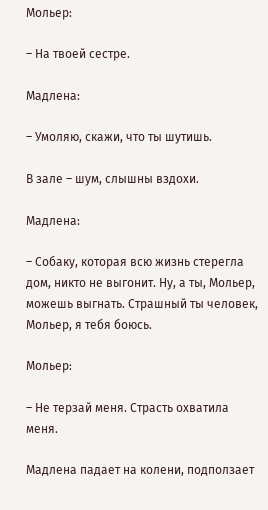Мольер:

– На твоей сестре.

Мадлена:

– Умоляю, скажи, что ты шутишь.

В зале – шум, слышны вздохи.

Мадлена:

– Собаку, которая всю жизнь стерегла дом, никто не выгонит. Ну, а ты, Мольер, можешь выгнать. Страшный ты человек, Мольер, я тебя боюсь.

Мольер:

– Не терзай меня. Страсть охватила меня.

Мадлена падает на колени, подползает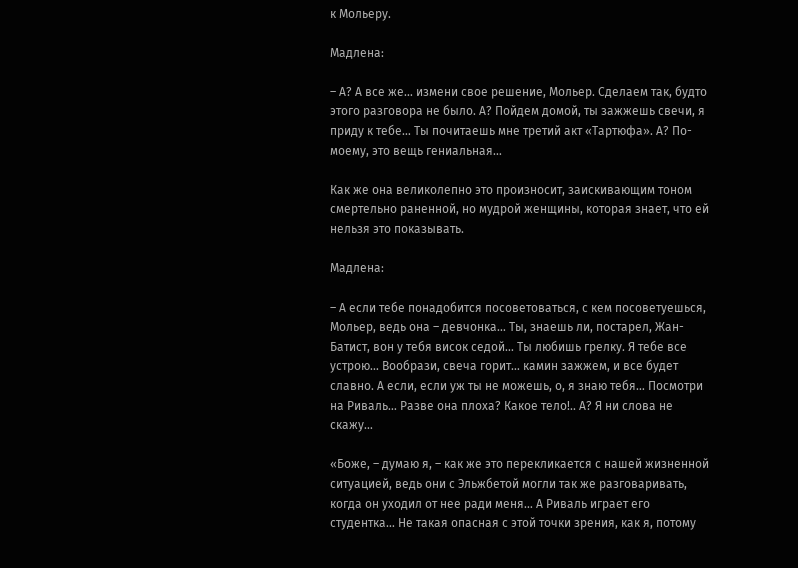к Мольеру.

Мадлена:

– А? А все же… измени свое решение, Мольер. Сделаем так, будто этого разговора не было. А? Пойдем домой, ты зажжешь свечи, я приду к тебе… Ты почитаешь мне третий акт «Тартюфа». А? По-моему, это вещь гениальная…

Как же она великолепно это произносит, заискивающим тоном смертельно раненной, но мудрой женщины, которая знает, что ей нельзя это показывать.

Мадлена:

– А если тебе понадобится посоветоваться, с кем посоветуешься, Мольер, ведь она – девчонка… Ты, знаешь ли, постарел, Жан-Батист, вон у тебя висок седой… Ты любишь грелку. Я тебе все устрою… Вообрази, свеча горит… камин зажжем, и все будет славно. А если, если уж ты не можешь, о, я знаю тебя… Посмотри на Риваль… Разве она плоха? Какое тело!.. А? Я ни слова не скажу…

«Боже, – думаю я, – как же это перекликается с нашей жизненной ситуацией, ведь они с Эльжбетой могли так же разговаривать, когда он уходил от нее ради меня… А Риваль играет его студентка… Не такая опасная с этой точки зрения, как я, потому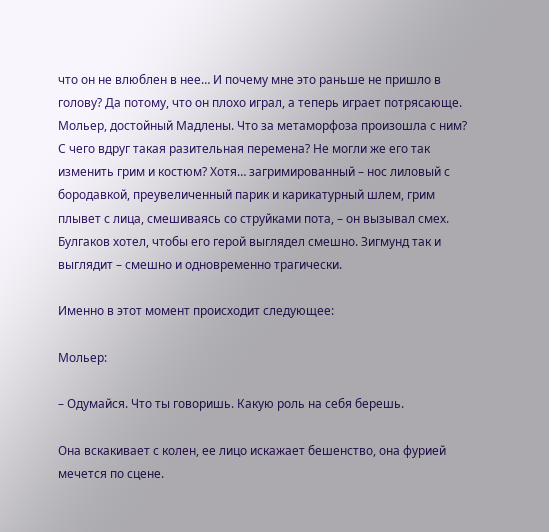что он не влюблен в нее… И почему мне это раньше не пришло в голову? Да потому, что он плохо играл, а теперь играет потрясающе. Мольер, достойный Мадлены. Что за метаморфоза произошла с ним? С чего вдруг такая разительная перемена? Не могли же его так изменить грим и костюм? Хотя… загримированный – нос лиловый с бородавкой, преувеличенный парик и карикатурный шлем, грим плывет с лица, смешиваясь со струйками пота, – он вызывал смех. Булгаков хотел, чтобы его герой выглядел смешно. Зигмунд так и выглядит – смешно и одновременно трагически.

Именно в этот момент происходит следующее:

Мольер:

– Одумайся. Что ты говоришь. Какую роль на себя берешь.

Она вскакивает с колен, ее лицо искажает бешенство, она фурией мечется по сцене.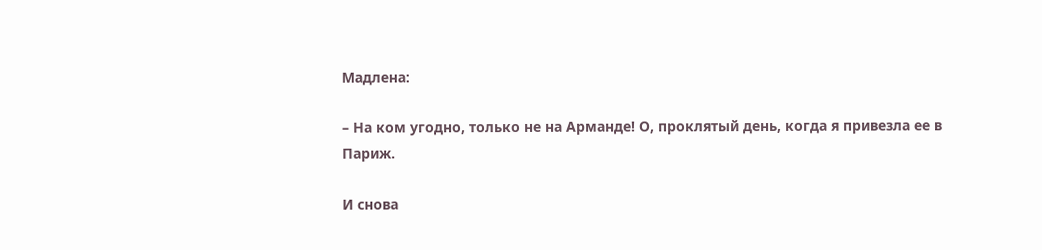Мадлена:

– На ком угодно, только не на Арманде! О, проклятый день, когда я привезла ее в Париж.

И снова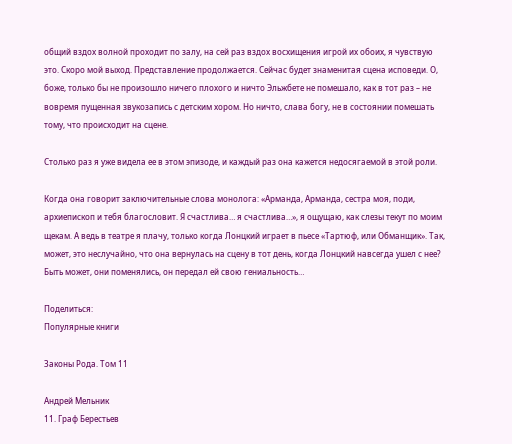общий вздох волной проходит по залу, на сей раз вздох восхищения игрой их обоих, я чувствую это. Скоро мой выход. Представление продолжается. Сейчас будет знаменитая сцена исповеди. О, боже, только бы не произошло ничего плохого и ничто Эльжбете не помешало, как в тот раз – не вовремя пущенная звукозапись с детским хором. Но ничто, слава богу, не в состоянии помешать тому, что происходит на сцене.

Столько раз я уже видела ее в этом эпизоде, и каждый раз она кажется недосягаемой в этой роли.

Когда она говорит заключительные слова монолога: «Арманда, Арманда, сестра моя, поди, архиепископ и тебя благословит. Я счастлива… я счастлива…», я ощущаю, как слезы текут по моим щекам. А ведь в театре я плачу, только когда Лонцкий играет в пьесе «Тартюф, или Обманщик». Так, может, это неслучайно, что она вернулась на сцену в тот день, когда Лонцкий навсегда ушел с нее? Быть может, они поменялись, он передал ей свою гениальность…

Поделиться:
Популярные книги

Законы Рода. Том 11

Андрей Мельник
11. Граф Берестьев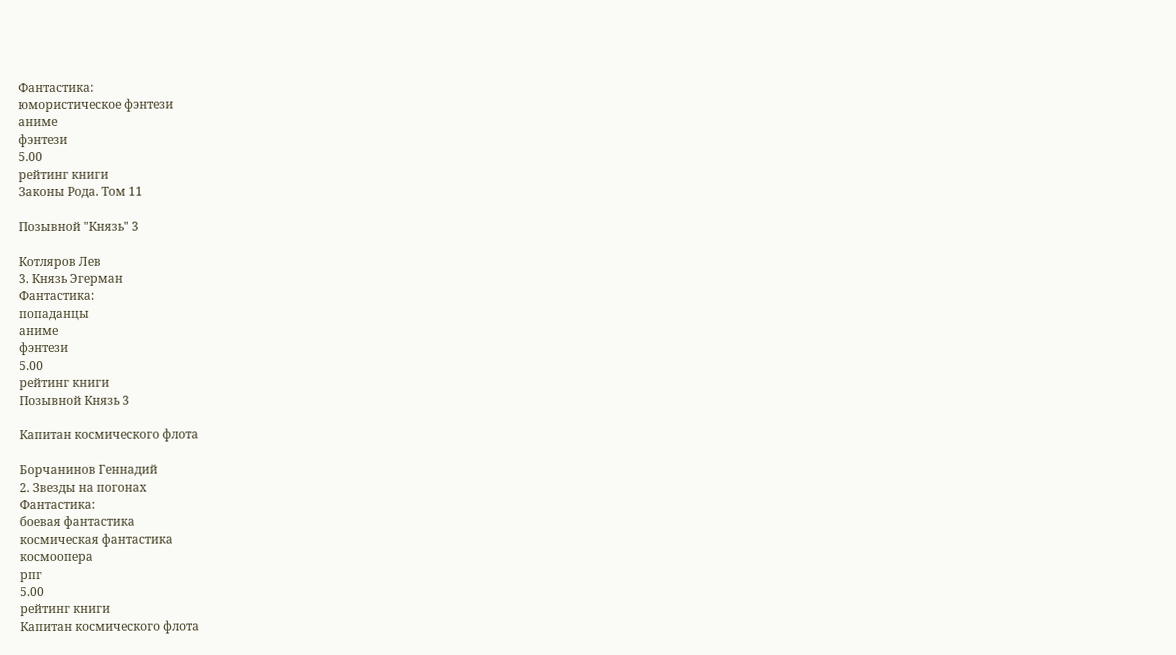Фантастика:
юмористическое фэнтези
аниме
фэнтези
5.00
рейтинг книги
Законы Рода. Том 11

Позывной "Князь" 3

Котляров Лев
3. Князь Эгерман
Фантастика:
попаданцы
аниме
фэнтези
5.00
рейтинг книги
Позывной Князь 3

Капитан космического флота

Борчанинов Геннадий
2. Звезды на погонах
Фантастика:
боевая фантастика
космическая фантастика
космоопера
рпг
5.00
рейтинг книги
Капитан космического флота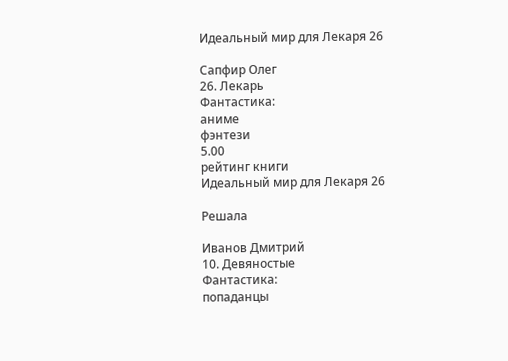Идеальный мир для Лекаря 26

Сапфир Олег
26. Лекарь
Фантастика:
аниме
фэнтези
5.00
рейтинг книги
Идеальный мир для Лекаря 26

Решала

Иванов Дмитрий
10. Девяностые
Фантастика:
попаданцы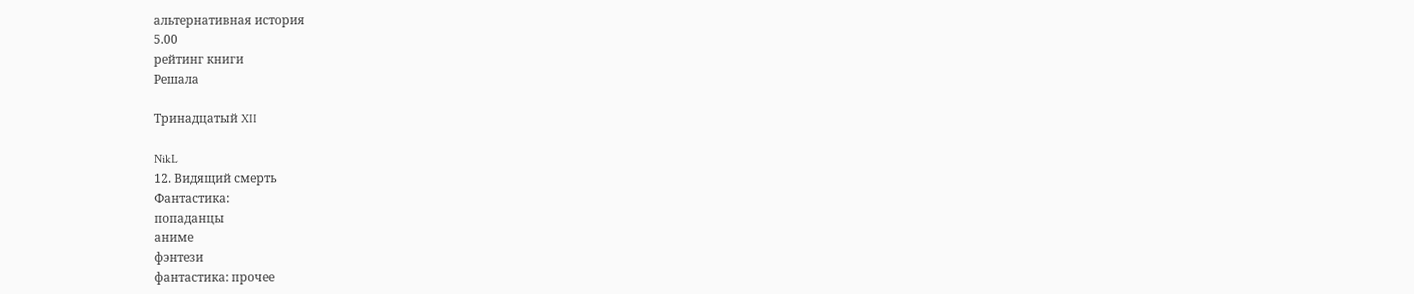альтернативная история
5.00
рейтинг книги
Решала

Тринадцатый XII

NikL
12. Видящий смерть
Фантастика:
попаданцы
аниме
фэнтези
фантастика: прочее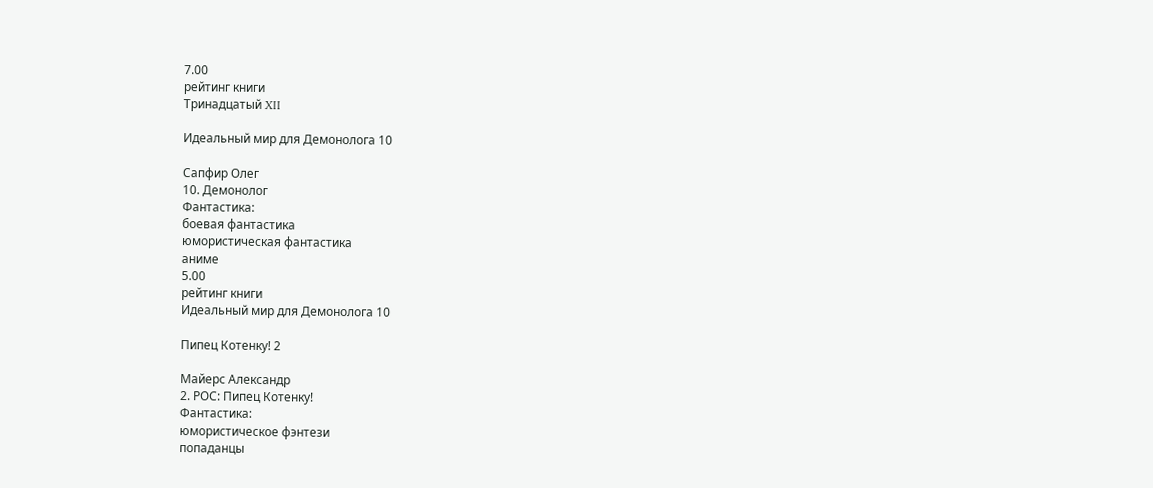7.00
рейтинг книги
Тринадцатый XII

Идеальный мир для Демонолога 10

Сапфир Олег
10. Демонолог
Фантастика:
боевая фантастика
юмористическая фантастика
аниме
5.00
рейтинг книги
Идеальный мир для Демонолога 10

Пипец Котенку! 2

Майерс Александр
2. РОС: Пипец Котенку!
Фантастика:
юмористическое фэнтези
попаданцы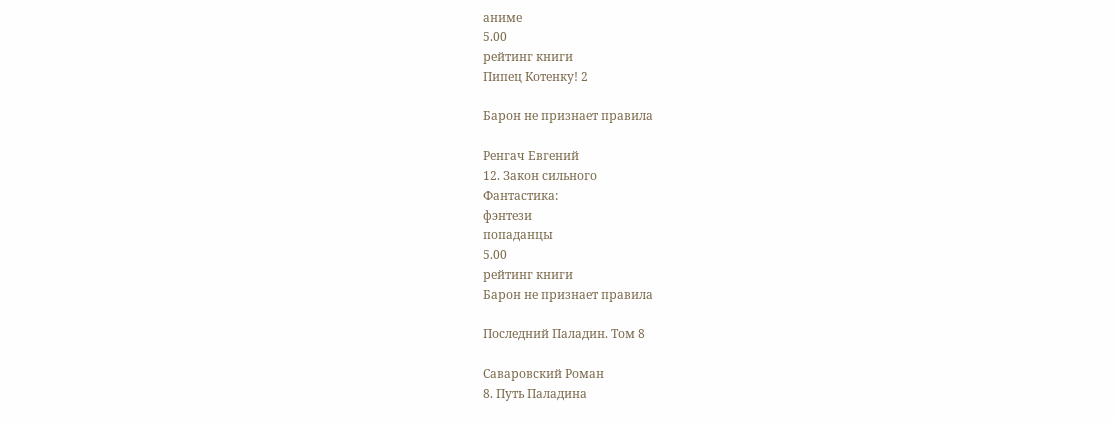аниме
5.00
рейтинг книги
Пипец Котенку! 2

Барон не признает правила

Ренгач Евгений
12. Закон сильного
Фантастика:
фэнтези
попаданцы
5.00
рейтинг книги
Барон не признает правила

Последний Паладин. Том 8

Саваровский Роман
8. Путь Паладина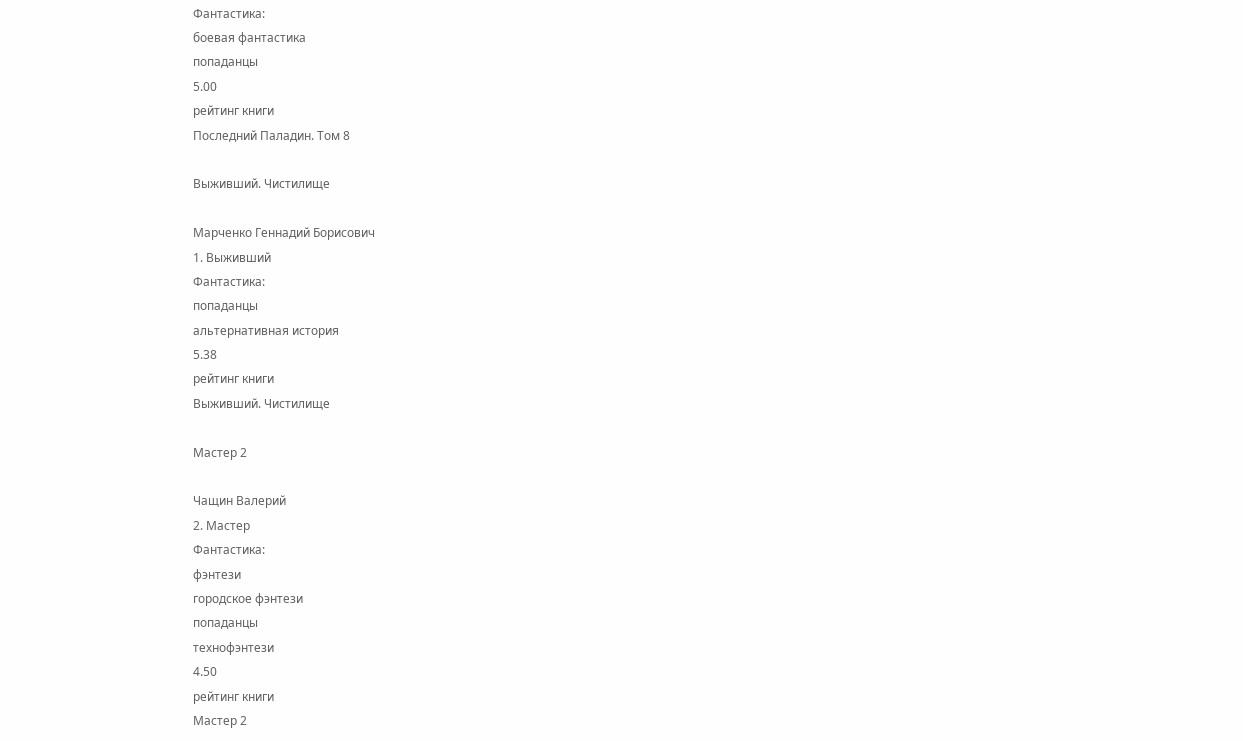Фантастика:
боевая фантастика
попаданцы
5.00
рейтинг книги
Последний Паладин. Том 8

Выживший. Чистилище

Марченко Геннадий Борисович
1. Выживший
Фантастика:
попаданцы
альтернативная история
5.38
рейтинг книги
Выживший. Чистилище

Мастер 2

Чащин Валерий
2. Мастер
Фантастика:
фэнтези
городское фэнтези
попаданцы
технофэнтези
4.50
рейтинг книги
Мастер 2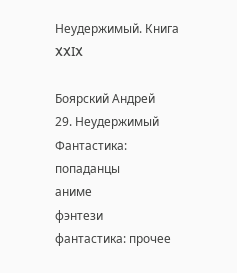Неудержимый. Книга XXIX

Боярский Андрей
29. Неудержимый
Фантастика:
попаданцы
аниме
фэнтези
фантастика: прочее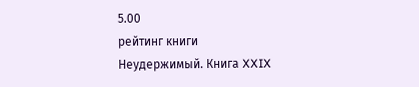5.00
рейтинг книги
Неудержимый. Книга XXIX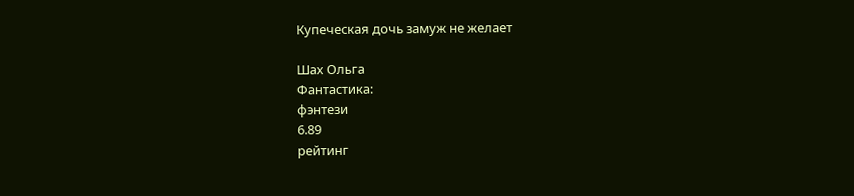Купеческая дочь замуж не желает

Шах Ольга
Фантастика:
фэнтези
6.89
рейтинг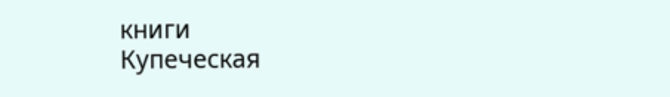книги
Купеческая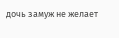дочь замуж не желает